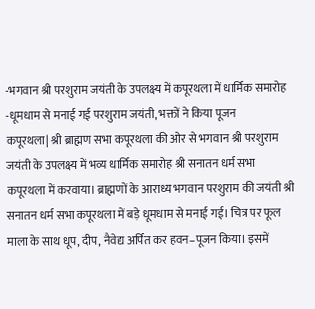-भगवान श्री परशुराम जयंती के उपलक्ष्य में कपूरथला में धार्मिक समारोह
-धूमधाम से मनाई गई परशुराम जयंती, भक्तों ने किया पूजन
कपूरथला| श्री ब्राह्मण सभा कपूरथला की ओर से भगवान श्री परशुराम जयंती के उपलक्ष्य में भव्य धार्मिक समारोह श्री सनातन धर्म सभा कपूरथला में करवाया। ब्राह्मणों के आराध्य भगवान परशुराम की जयंती श्री सनातन धर्म सभा कपूरथला में बड़े धूमधाम से मनाई गई। चित्र पर फूल माला के साथ धूप, दीप, नैवेद्य अर्पित कर हवन–पूजन किया। इसमें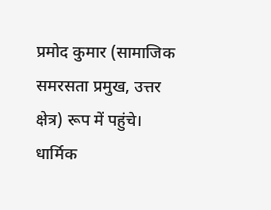प्रमोद कुमार (सामाजिक समरसता प्रमुख, उत्तर क्षेत्र) रूप में पहुंचे। धार्मिक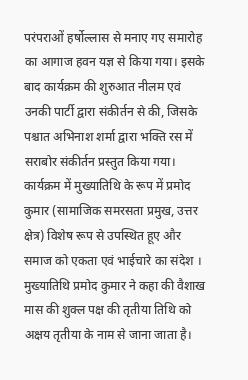परंपराओं हर्षोल्लास से मनाए गए समारोह का आगाज हवन यज्ञ से किया गया। इसके बाद कार्यक्रम की शुरुआत नीलम एवं उनकी पार्टी द्वारा संकीर्तन से की, जिसके पश्चात अभिनाश शर्मा द्वारा भक्ति रस में सराबोर संकीर्तन प्रस्तुत किया गया। कार्यक्रम में मुख्यातिथि के रूप में प्रमोद कुमार (सामाजिक समरसता प्रमुख, उत्तर क्षेत्र) विशेष रूप से उपस्थित हूए और समाज को एकता एवं भाईचारे का संदेश । मुख्यातिथि प्रमोद कुमार ने कहा की वैशाख मास की शुक्ल पक्ष की तृतीया तिथि को अक्षय तृतीया के नाम से जाना जाता है।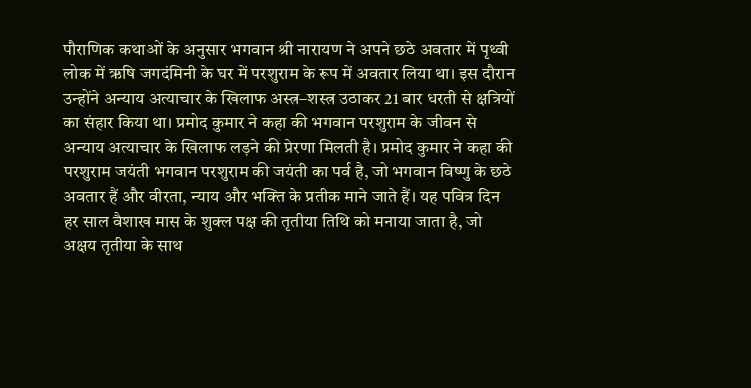पौराणिक कथाओं के अनुसार भगवान श्री नारायण ने अपने छठे अवतार में पृथ्वी लोक में ऋषि जगदंमिनी के घर में परशुराम के रूप में अवतार लिया था। इस दौरान उन्होंने अन्याय अत्याचार के खिलाफ अस्त्र–शस्त्र उठाकर 21 बार धरती से क्षत्रियों का संहार किया था। प्रमोद कुमार ने कहा की भगवान परशुराम के जीवन से अन्याय अत्याचार के खिलाफ लड़ने की प्रेरणा मिलती है। प्रमोद कुमार ने कहा की परशुराम जयंती भगवान परशुराम की जयंती का पर्व है, जो भगवान विष्णु के छठे अवतार हैं और वीरता, न्याय और भक्ति के प्रतीक माने जाते हैं। यह पवित्र दिन हर साल वैशाख मास के शुक्ल पक्ष की तृतीया तिथि को मनाया जाता है, जो अक्षय तृतीया के साथ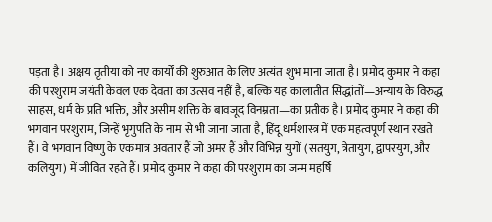पड़ता है। अक्षय तृतीया को नए कार्यों की शुरुआत के लिए अत्यंत शुभ माना जाता है। प्रमोद कुमार ने कहा की परशुराम जयंती केवल एक देवता का उत्सव नहीं है, बल्कि यह कालातीत सिद्धांतों—अन्याय के विरुद्ध साहस, धर्म के प्रति भक्ति, और असीम शक्ति के बावजूद विनम्रता—का प्रतीक है। प्रमोद कुमार ने कहा की भगवान परशुराम, जिन्हें भृगुपति के नाम से भी जाना जाता है, हिंदू धर्मशास्त्र में एक महत्वपूर्ण स्थान रखते हैं। वे भगवान विष्णु के एकमात्र अवतार हैं जो अमर हैं और विभिन्न युगों (सतयुग, त्रेतायुग, द्वापरयुग, और कलियुग) में जीवित रहते हैं। प्रमोद कुमार ने कहा की परशुराम का जन्म महर्षि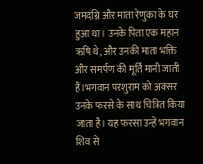जमदग्नि और माता रेणुका के घर हुआ था। उनके पिता एक महान ऋषि थे, और उनकी माता भक्ति और समर्पण की मूर्ति मानी जाती हैं।भगवान परशुराम को अक्सर उनके फरसे के साथ चित्रित किया जाता है। यह फरसा उन्हें भगवान शिव से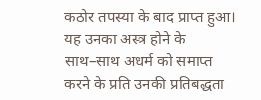कठोर तपस्या के बाद प्राप्त हुआ। यह उनका अस्त्र होने के साथ–साथ अधर्म को समाप्त करने के प्रति उनकी प्रतिबद्धता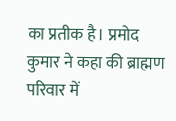का प्रतीक है। प्रमोद कुमार ने कहा की ब्राह्मण परिवार में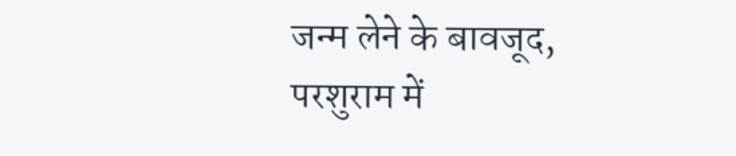जन्म लेने के बावजूद, परशुराम में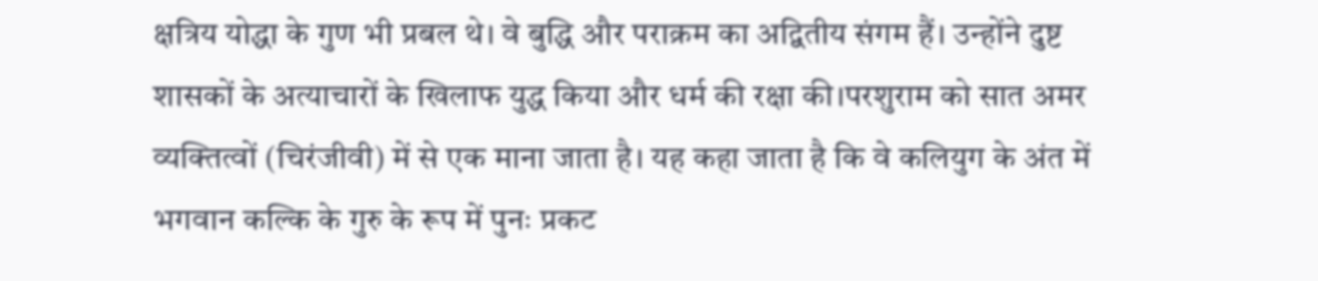क्षत्रिय योद्धा के गुण भी प्रबल थे। वे बुद्धि और पराक्रम का अद्वितीय संगम हैं। उन्होंने दुष्ट शासकों के अत्याचारों के खिलाफ युद्ध किया और धर्म की रक्षा की।परशुराम को सात अमर व्यक्तित्वों (चिरंजीवी) में से एक माना जाता है। यह कहा जाता है कि वे कलियुग के अंत में भगवान कल्कि के गुरु के रूप में पुनः प्रकट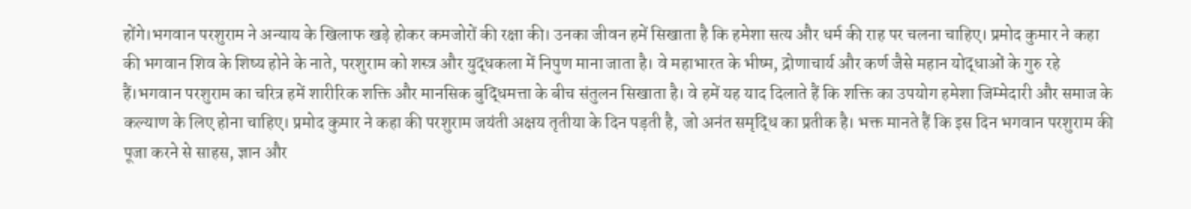होंगे।भगवान परशुराम ने अन्याय के खिलाफ खड़े होकर कमजोरों की रक्षा की। उनका जीवन हमें सिखाता है कि हमेशा सत्य और धर्म की राह पर चलना चाहिए। प्रमोद कुमार ने कहा की भगवान शिव के शिष्य होने के नाते, परशुराम को शस्त्र और युद्धकला में निपुण माना जाता है। वे महाभारत के भीष्म, द्रोणाचार्य और कर्ण जैसे महान योद्धाओं के गुरु रहे हैं।भगवान परशुराम का चरित्र हमें शारीरिक शक्ति और मानसिक बुद्धिमत्ता के बीच संतुलन सिखाता है। वे हमें यह याद दिलाते हैं कि शक्ति का उपयोग हमेशा जिम्मेदारी और समाज के कल्याण के लिए होना चाहिए। प्रमोद कुमार ने कहा की परशुराम जयंती अक्षय तृतीया के दिन पड़ती है, जो अनंत समृद्धि का प्रतीक है। भक्त मानते हैं कि इस दिन भगवान परशुराम की पूजा करने से साहस, ज्ञान और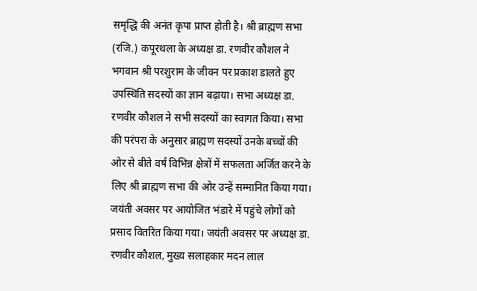समृद्धि की अनंत कृपा प्राप्त होती है। श्री ब्राह्मण सभा (रजि.) कपूरथला के अध्यक्ष डा. रणवीर कौशल ने भगवान श्री परशुराम के जीवन पर प्रकाश डालते हुए उपस्थिति सदस्यों का ज्ञान बढ़ाया। सभा अध्यक्ष डा. रणवीर कौशल ने सभी सदस्यों का स्वागत किया। सभा की परंपरा के अनुसार ब्राह्मण सदस्यों उनके बच्चों की ओर से बीते वर्ष विभिन्न क्षेत्रों में सफलता अर्जित करने के लिए श्री ब्राह्मण सभा की ओर उन्हें सम्मानित किया गया। जयंती अवसर पर आयोजित भंडारे में पहुंचे लोगों को प्रसाद वितरित किया गया। जयंती अवसर पर अध्यक्ष डा. रणवीर कौशल, मुख्य सलाहकार मदन लाल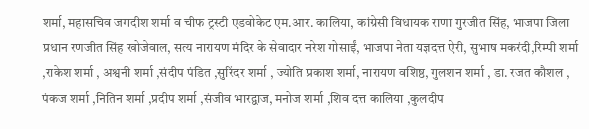शर्मा, महासचिव जगदीश शर्मा व चीफ ट्रस्टी एडवोकेट एम.आर. कालिया, कांग्रेसी विधायक राणा गुरजीत सिंह, भाजपा जिला प्रधान रणजीत सिंह खोजेवाल, सत्य नारायण मंदिर के सेवादार नरेश गोसाईं, भाजपा नेता यज्ञदत्त ऐरी, सुभाष मकरंदी,रिम्पी शर्मा ,राकेश शर्मा , अश्वनी शर्मा ,संदीप पंडित ,सुरिंदर शर्मा , ज्योति प्रकाश शर्मा, नारायण वशिष्ठ, गुलशन शर्मा , डा. रजत कौशल ,
पंकज शर्मा ,नितिन शर्मा ,प्रदीप शर्मा ,संजीव भारद्वाज, मनोज शर्मा ,शिव दत्त कालिया ,कुलदीप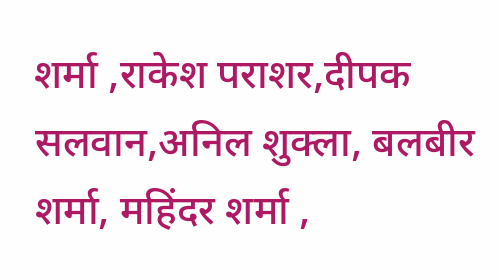शर्मा ,राकेश पराशर,दीपक सलवान,अनिल शुक्ला, बलबीर शर्मा, महिंदर शर्मा ,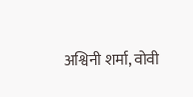अश्विनी शर्मा, वोवी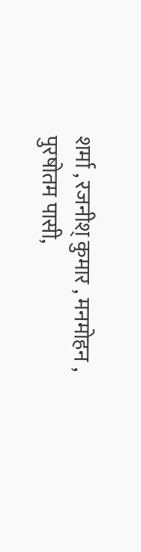शर्मा , रजनीश् कुमार , मनमोहन , पुरषोतम पासी,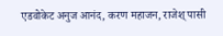एडवोकेट अनुज आनंद, करण महाजन, राजेश् पासी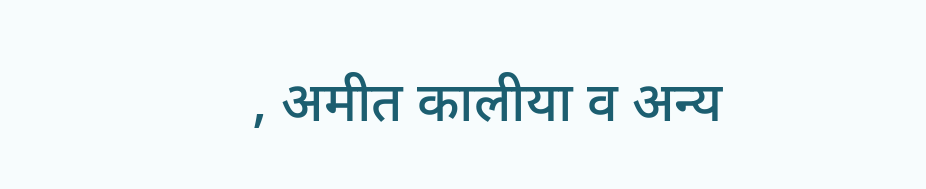, अमीत कालीया व अन्य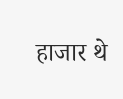हाजार थे